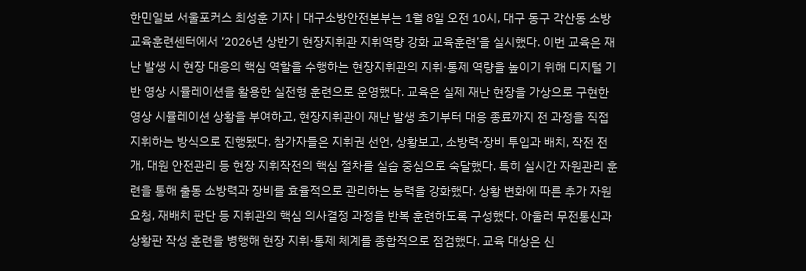한민일보 서울포커스 최성훈 기자 | 대구소방안전본부는 1월 8일 오전 10시, 대구 동구 각산동 소방교육훈련센터에서 ‘2026년 상반기 현장지휘관 지휘역량 강화 교육훈련’을 실시했다. 이번 교육은 재난 발생 시 현장 대응의 핵심 역할을 수행하는 현장지휘관의 지휘·통제 역량을 높이기 위해 디지털 기반 영상 시뮬레이션을 활용한 실전형 훈련으로 운영했다. 교육은 실제 재난 현장을 가상으로 구현한 영상 시뮬레이션 상황을 부여하고, 현장지휘관이 재난 발생 초기부터 대응 종료까지 전 과정을 직접 지휘하는 방식으로 진행됐다. 참가자들은 지휘권 선언, 상황보고, 소방력·장비 투입과 배치, 작전 전개, 대원 안전관리 등 현장 지휘작전의 핵심 절차를 실습 중심으로 숙달했다. 특히 실시간 자원관리 훈련을 통해 출동 소방력과 장비를 효율적으로 관리하는 능력을 강화했다. 상황 변화에 따른 추가 자원 요청, 재배치 판단 등 지휘관의 핵심 의사결정 과정을 반복 훈련하도록 구성했다. 아울러 무전통신과 상황판 작성 훈련을 병행해 현장 지휘·통제 체계를 종합적으로 점검했다. 교육 대상은 신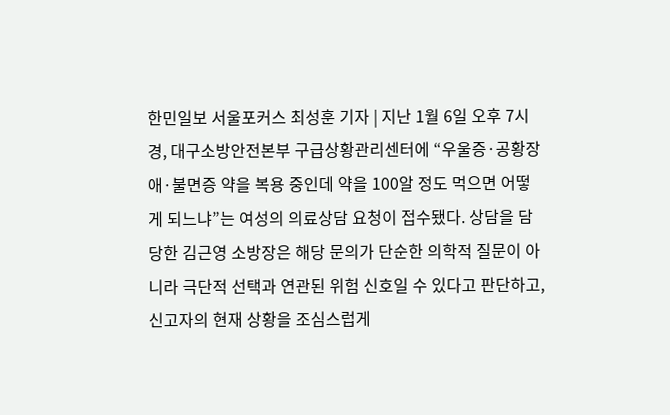한민일보 서울포커스 최성훈 기자 | 지난 1월 6일 오후 7시경, 대구소방안전본부 구급상황관리센터에 “우울증·공황장애·불면증 약을 복용 중인데 약을 100알 정도 먹으면 어떻게 되느냐”는 여성의 의료상담 요청이 접수됐다. 상담을 담당한 김근영 소방장은 해당 문의가 단순한 의학적 질문이 아니라 극단적 선택과 연관된 위험 신호일 수 있다고 판단하고, 신고자의 현재 상황을 조심스럽게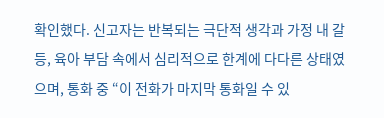확인했다. 신고자는 반복되는 극단적 생각과 가정 내 갈등, 육아 부담 속에서 심리적으로 한계에 다다른 상태였으며, 통화 중 “이 전화가 마지막 통화일 수 있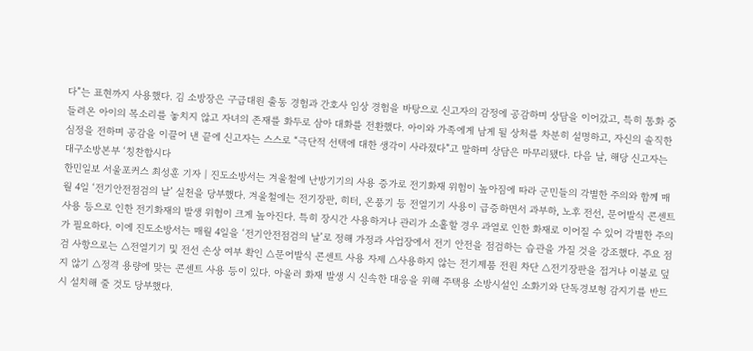다”는 표현까지 사용했다. 김 소방장은 구급대원 출동 경험과 간호사 임상 경험을 바탕으로 신고자의 감정에 공감하며 상담을 이어갔고, 특히 통화 중 들려온 아이의 목소리를 놓치지 않고 자녀의 존재를 화두로 삼아 대화를 전환했다. 아이와 가족에게 남게 될 상처를 차분히 설명하고, 자신의 솔직한 심정을 전하며 공감을 이끌어 낸 끝에 신고자는 스스로 “극단적 선택에 대한 생각이 사라졌다”고 말하며 상담은 마무리됐다. 다음 날, 해당 신고자는 대구소방본부 ‘칭찬합시다
한민일보 서울포커스 최성훈 기자 | 진도소방서는 겨울철에 난방기기의 사용 증가로 전기화재 위험이 높아짐에 따라 군민들의 각별한 주의와 함께 매월 4일 ‘전기안전점검의 날’ 실천을 당부했다. 겨울철에는 전기장판, 히터, 온풍기 등 전열기기 사용이 급증하면서 과부하, 노후 전선, 문어발식 콘센트 사용 등으로 인한 전기화재의 발생 위험이 크게 높아진다. 특히 장시간 사용하거나 관리가 소홀할 경우 과열로 인한 화재로 이어질 수 있어 각별한 주의가 필요하다. 이에 진도소방서는 매월 4일을 ‘전기안전점검의 날’로 정해 가정과 사업장에서 전기 안전을 점검하는 습관을 가질 것을 강조했다. 주요 점검 사항으로는 △전열기기 및 전선 손상 여부 확인 △문어발식 콘센트 사용 자제 △사용하지 않는 전기제품 전원 차단 △전기장판을 접거나 이불로 덮지 않기 △정격 용량에 맞는 콘센트 사용 등이 있다. 아울러 화재 발생 시 신속한 대응을 위해 주택용 소방시설인 소화기와 단독경보형 감지기를 반드시 설치해 줄 것도 당부했다.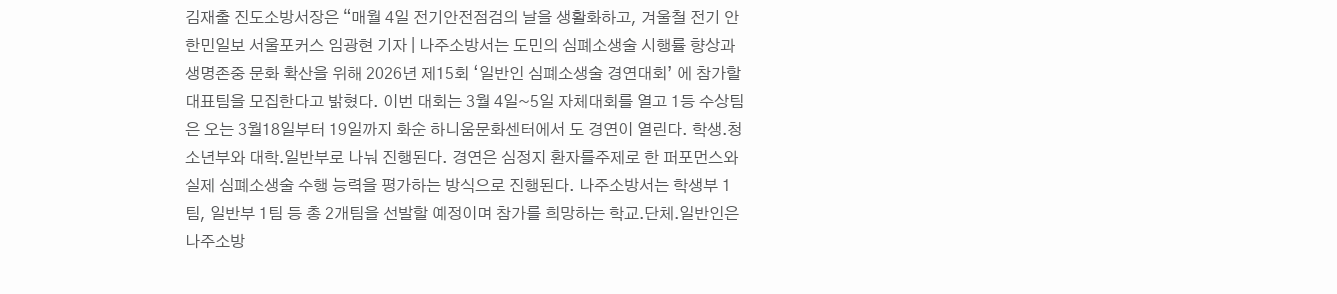김재출 진도소방서장은 “매월 4일 전기안전점검의 날을 생활화하고, 겨울철 전기 안
한민일보 서울포커스 임광현 기자 | 나주소방서는 도민의 심폐소생술 시행률 향상과 생명존중 문화 확산을 위해 2026년 제15회 ‘일반인 심폐소생술 경연대회’ 에 참가할 대표팀을 모집한다고 밝혔다. 이번 대회는 3월 4일~5일 자체대회를 열고 1등 수상팀은 오는 3월18일부터 19일까지 화순 하니움문화센터에서 도 경연이 열린다. 학생․청소년부와 대학․일반부로 나눠 진행된다. 경연은 심정지 환자를주제로 한 퍼포먼스와 실제 심폐소생술 수행 능력을 평가하는 방식으로 진행된다. 나주소방서는 학생부 1팀, 일반부 1팀 등 총 2개팀을 선발할 예정이며 참가를 희망하는 학교․단체․일반인은 나주소방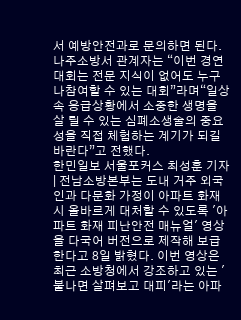서 예방안전과로 문의하면 된다. 나주소방서 관계자는 “이번 경연대회는 전문 지식이 없어도 누구나참여할 수 있는 대회”라며“일상 속 응급상황에서 소중한 생명을 살 릴 수 있는 심폐소생술의 중요성을 직접 체험하는 계기가 되길 바란다”고 전했다.
한민일보 서울포커스 최성훈 기자 | 전남소방본부는 도내 거주 외국인과 다문화 가정이 아파트 화재 시 올바르게 대처할 수 있도록 '아파트 화재 피난안전 매뉴얼' 영상을 다국어 버전으로 제작해 보급한다고 8일 밝혔다. 이번 영상은 최근 소방청에서 강조하고 있는 '불나면 살펴보고 대피'라는 아파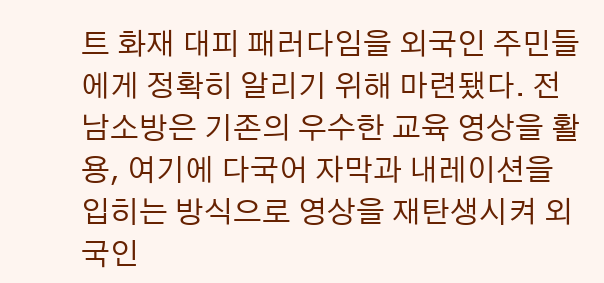트 화재 대피 패러다임을 외국인 주민들에게 정확히 알리기 위해 마련됐다. 전남소방은 기존의 우수한 교육 영상을 활용, 여기에 다국어 자막과 내레이션을 입히는 방식으로 영상을 재탄생시켜 외국인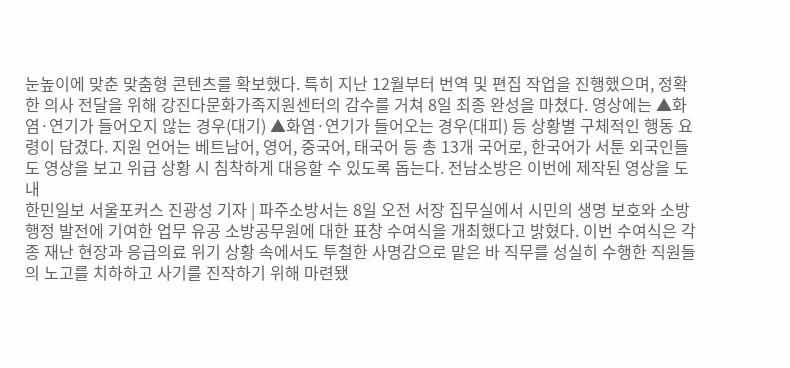눈높이에 맞춘 맞춤형 콘텐츠를 확보했다. 특히 지난 12월부터 번역 및 편집 작업을 진행했으며, 정확한 의사 전달을 위해 강진다문화가족지원센터의 감수를 거쳐 8일 최종 완성을 마쳤다. 영상에는 ▲화염·연기가 들어오지 않는 경우(대기) ▲화염·연기가 들어오는 경우(대피) 등 상황별 구체적인 행동 요령이 담겼다. 지원 언어는 베트남어, 영어, 중국어, 태국어 등 총 13개 국어로, 한국어가 서툰 외국인들도 영상을 보고 위급 상황 시 침착하게 대응할 수 있도록 돕는다. 전남소방은 이번에 제작된 영상을 도내
한민일보 서울포커스 진광성 기자 | 파주소방서는 8일 오전 서장 집무실에서 시민의 생명 보호와 소방행정 발전에 기여한 업무 유공 소방공무원에 대한 표창 수여식을 개최했다고 밝혔다. 이번 수여식은 각종 재난 현장과 응급의료 위기 상황 속에서도 투철한 사명감으로 맡은 바 직무를 성실히 수행한 직원들의 노고를 치하하고 사기를 진작하기 위해 마련됐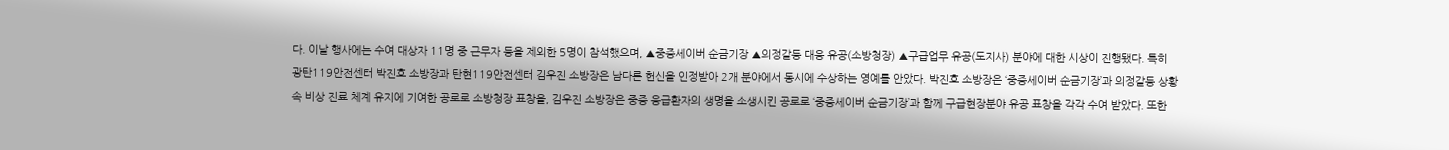다. 이날 행사에는 수여 대상자 11명 중 근무자 등을 제외한 5명이 참석했으며, ▲중증세이버 순금기장 ▲의정갈등 대응 유공(소방청장) ▲구급업무 유공(도지사) 분야에 대한 시상이 진행됐다. 특히 광탄119안전센터 박진호 소방장과 탄현119안전센터 김우진 소방장은 남다른 헌신을 인정받아 2개 분야에서 동시에 수상하는 영예를 안았다. 박진호 소방장은 ‘중증세이버 순금기장’과 의정갈등 상황 속 비상 진료 체계 유지에 기여한 공로로 소방청장 표창을, 김우진 소방장은 중증 응급환자의 생명을 소생시킨 공로로 ‘중증세이버 순금기장’과 함께 구급현장분야 유공 표창을 각각 수여 받았다. 또한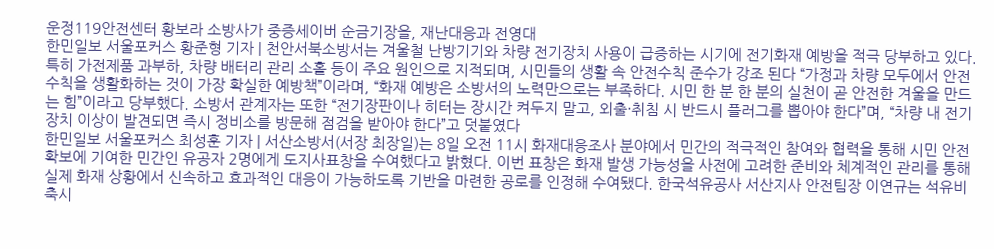운정119안전센터 황보라 소방사가 중증세이버 순금기장을, 재난대응과 전영대
한민일보 서울포커스 황준형 기자 | 천안서북소방서는 겨울철 난방기기와 차량 전기장치 사용이 급증하는 시기에 전기화재 예방을 적극 당부하고 있다. 특히 가전제품 과부하, 차량 배터리 관리 소홀 등이 주요 원인으로 지적되며, 시민들의 생활 속 안전수칙 준수가 강조 된다 “가정과 차량 모두에서 안전수칙을 생활화하는 것이 가장 확실한 예방책”이라며, “화재 예방은 소방서의 노력만으로는 부족하다. 시민 한 분 한 분의 실천이 곧 안전한 겨울을 만드는 힘”이라고 당부했다. 소방서 관계자는 또한 “전기장판이나 히터는 장시간 켜두지 말고, 외출·취침 시 반드시 플러그를 뽑아야 한다”며, “차량 내 전기장치 이상이 발견되면 즉시 정비소를 방문해 점검을 받아야 한다”고 덧붙였다
한민일보 서울포커스 최성훈 기자 | 서산소방서(서장 최장일)는 8일 오전 11시 화재대응조사 분야에서 민간의 적극적인 참여와 협력을 통해 시민 안전 확보에 기여한 민간인 유공자 2명에게 도지사표창을 수여했다고 밝혔다. 이번 표창은 화재 발생 가능성을 사전에 고려한 준비와 체계적인 관리를 통해 실제 화재 상황에서 신속하고 효과적인 대응이 가능하도록 기반을 마련한 공로를 인정해 수여됐다. 한국석유공사 서산지사 안전팀장 이연규는 석유비축시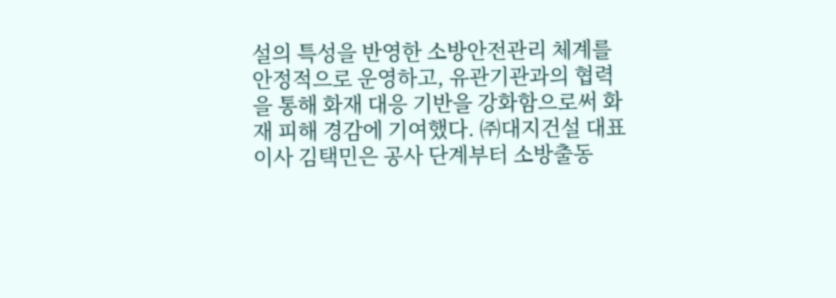설의 특성을 반영한 소방안전관리 체계를 안정적으로 운영하고, 유관기관과의 협력을 통해 화재 대응 기반을 강화함으로써 화재 피해 경감에 기여했다. ㈜대지건설 대표이사 김택민은 공사 단계부터 소방출동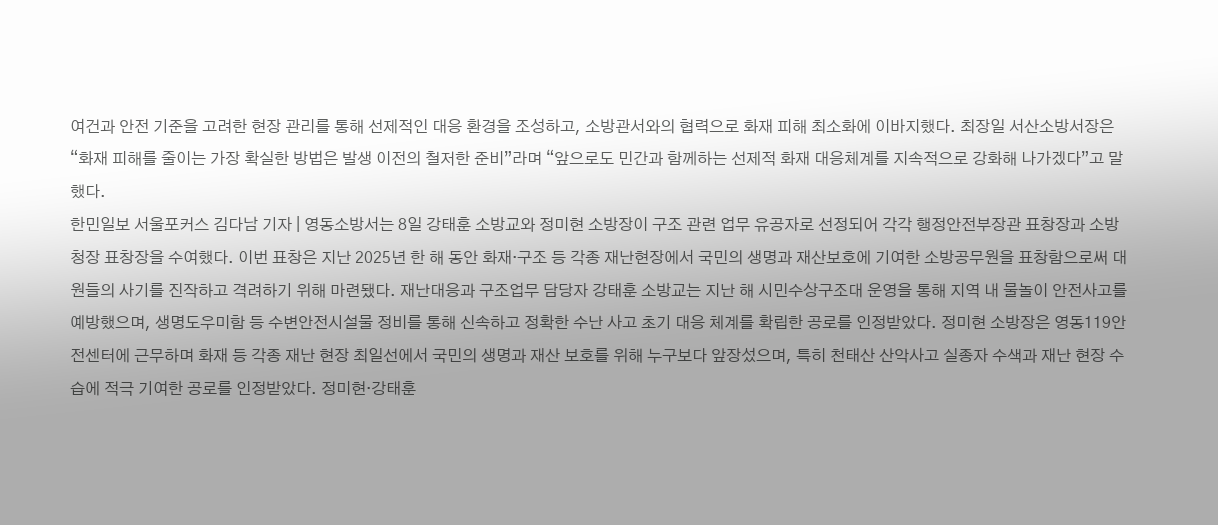여건과 안전 기준을 고려한 현장 관리를 통해 선제적인 대응 환경을 조성하고, 소방관서와의 협력으로 화재 피해 최소화에 이바지했다. 최장일 서산소방서장은 “화재 피해를 줄이는 가장 확실한 방법은 발생 이전의 철저한 준비”라며 “앞으로도 민간과 함께하는 선제적 화재 대응체계를 지속적으로 강화해 나가겠다”고 말했다.
한민일보 서울포커스 김다남 기자 | 영동소방서는 8일 강태훈 소방교와 정미현 소방장이 구조 관련 업무 유공자로 선정되어 각각 행정안전부장관 표창장과 소방청장 표창장을 수여했다. 이번 표창은 지난 2025년 한 해 동안 화재·구조 등 각종 재난현장에서 국민의 생명과 재산보호에 기여한 소방공무원을 표창함으로써 대원들의 사기를 진작하고 격려하기 위해 마련됐다. 재난대응과 구조업무 담당자 강태훈 소방교는 지난 해 시민수상구조대 운영을 통해 지역 내 물놀이 안전사고를 예방했으며, 생명도우미함 등 수변안전시설물 정비를 통해 신속하고 정확한 수난 사고 초기 대응 체계를 확립한 공로를 인정받았다. 정미현 소방장은 영동119안전센터에 근무하며 화재 등 각종 재난 현장 최일선에서 국민의 생명과 재산 보호를 위해 누구보다 앞장섰으며, 특히 천태산 산악사고 실종자 수색과 재난 현장 수습에 적극 기여한 공로를 인정받았다. 정미현·강태훈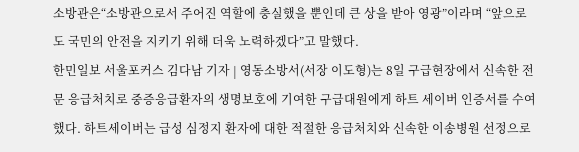소방관은“소방관으로서 주어진 역할에 충실했을 뿐인데 큰 상을 받아 영광”이라며 “앞으로도 국민의 안전을 지키기 위해 더욱 노력하겠다”고 말했다.
한민일보 서울포커스 김다남 기자 | 영동소방서(서장 이도형)는 8일 구급현장에서 신속한 전문 응급처치로 중증응급환자의 생명보호에 기여한 구급대원에게 하트 세이버 인증서를 수여했다. 하트세이버는 급성 심정지 환자에 대한 적절한 응급처치와 신속한 이송병원 선정으로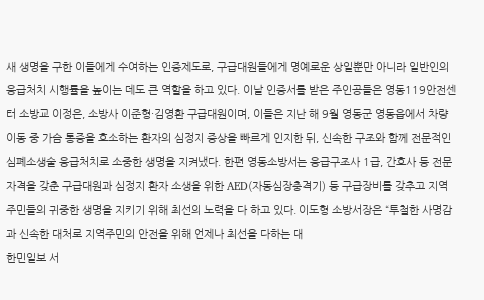새 생명을 구한 이들에게 수여하는 인증제도로, 구급대원들에게 명예로운 상일뿐만 아니라 일반인의 응급처치 시행률을 높이는 데도 큰 역할을 하고 있다. 이날 인증서를 받은 주인공들은 영동119안전센터 소방교 이정은, 소방사 이준형·김영환 구급대원이며, 이들은 지난 해 9월 영동군 영동읍에서 차량 이동 중 가슴 통증을 호소하는 환자의 심정지 증상을 빠르게 인지한 뒤, 신속한 구조와 함께 전문적인 심폐소생술 응급처치로 소중한 생명을 지켜냈다. 한편 영동소방서는 응급구조사 1급, 간호사 등 전문 자격을 갖춘 구급대원과 심정지 환자 소생을 위한 AED(자동심장충격기) 등 구급장비를 갖추고 지역주민들의 귀중한 생명을 지키기 위해 최선의 노력을 다 하고 있다. 이도형 소방서장은 “투철한 사명감과 신속한 대처로 지역주민의 안전을 위해 언제나 최선을 다하는 대
한민일보 서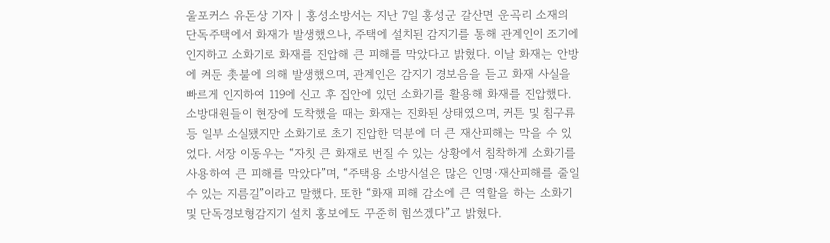울포커스 유돈상 기자 | 홍성소방서는 지난 7일 홍성군 갈산면 운곡리 소재의 단독주택에서 화재가 발생했으나, 주택에 설치된 감지기를 통해 관계인이 조기에 인지하고 소화기로 화재를 진압해 큰 피해를 막았다고 밝혔다. 이날 화재는 안방에 켜둔 촛불에 의해 발생했으며, 관계인은 감지기 경보음을 듣고 화재 사실을 빠르게 인지하여 119에 신고 후 집안에 있던 소화기를 활용해 화재를 진압했다. 소방대원들이 현장에 도착했을 때는 화재는 진화된 상태였으며, 커튼 및 침구류 등 일부 소실됐지만 소화기로 초기 진압한 덕분에 더 큰 재산피해는 막을 수 있었다. 서장 이동우는 “자칫 큰 화재로 번질 수 있는 상황에서 침착하게 소화기를 사용하여 큰 피해를 막았다”며, “주택용 소방시설은 많은 인명·재산피해를 줄일 수 있는 지름길”이라고 말했다. 또한 “화재 피해 감소에 큰 역할을 하는 소화기 및 단독경보형감지기 설치 홍보에도 꾸준히 힘쓰겠다”고 밝혔다.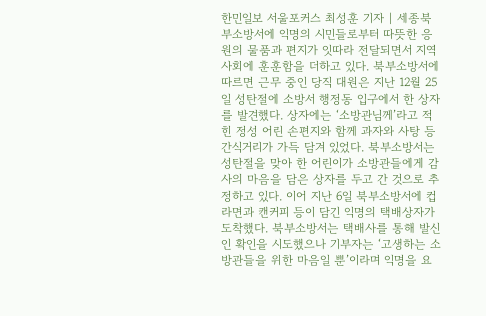한민일보 서울포커스 최성훈 기자 | 세종북부소방서에 익명의 시민들로부터 따뜻한 응원의 물품과 편지가 잇따라 전달되면서 지역사회에 훈훈함을 더하고 있다. 북부소방서에 따르면 근무 중인 당직 대원은 지난 12월 25일 성탄절에 소방서 행정동 입구에서 한 상자를 발견했다. 상자에는 ‘소방관님께’라고 적힌 정성 어린 손편지와 함께 과자와 사탕 등 간식거리가 가득 담겨 있었다. 북부소방서는 성탄절을 맞아 한 어린이가 소방관들에게 감사의 마음을 담은 상자를 두고 간 것으로 추정하고 있다. 이어 지난 6일 북부소방서에 컵라면과 캔커피 등이 담긴 익명의 택배상자가 도착했다. 북부소방서는 택배사를 통해 발신인 확인을 시도했으나 기부자는 ‘고생하는 소방관들을 위한 마음일 뿐’이라며 익명을 요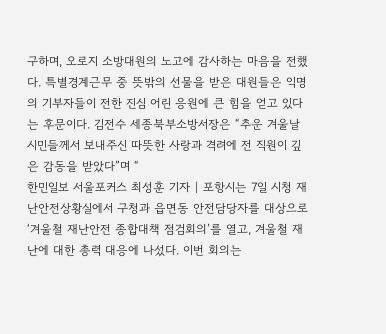구하며, 오로지 소방대원의 노고에 감사하는 마음을 전했다. 특별경계근무 중 뜻밖의 선물을 받은 대원들은 익명의 기부자들이 전한 진심 어린 응원에 큰 힘을 얻고 있다는 후문이다. 김전수 세종북부소방서장은 “추운 겨울날 시민들께서 보내주신 따뜻한 사랑과 격려에 전 직원이 깊은 감동을 받았다”며 “
한민일보 서울포커스 최성훈 기자 | 포항시는 7일 시청 재난안전상황실에서 구청과 읍면동 안전담당자를 대상으로 ‘겨울철 재난안전 종합대책 점검회의’를 열고, 겨울철 재난에 대한 총력 대응에 나섰다. 이번 회의는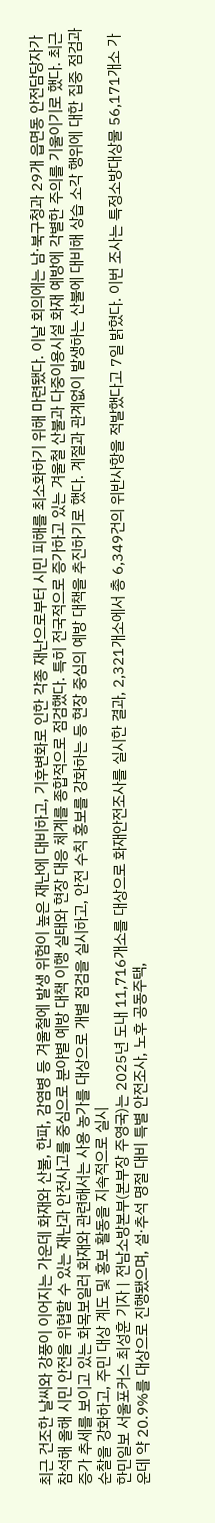최근 건조한 날씨와 강풍이 이어지는 가운데 화재와 산불, 한파, 감염병 등 겨울철에 발생 위험이 높은 재난에 대비하고, 기후변화로 인한 각종 재난으로부터 시민 피해를 최소화하기 위해 마련됐다. 이날 회의에는 남·북구청과 29개 읍면동 안전담당자가 참석해 올해 시민 안전을 위협할 수 있는 재난과 안전사고를 중심으로 분야별 예방 대책 이행 실태와 현장 대응 체계를 종합적으로 점검했다. 특히 전국적으로 증가하고 있는 겨울철 산불과 다중이용시설 화재 예방에 각별한 주의를 기울이기로 했다. 최근 증가 추세를 보이고 있는 화목보일러 화재와 관련해서는 사용 농가를 대상으로 개별 점검을 실시하고, 안전 수칙 홍보를 강화하는 등 현장 중심의 예방 대책을 추진하기로 했다. 계절과 관계없이 발생하는 산불에 대비해 상습 소각 행위에 대한 집중 점검과 순찰을 강화하고, 주민 대상 계도 및 홍보 활동을 지속적으로 실시
한민일보 서울포커스 최성훈 기자 | 전남소방본부(본부장 주영국)는 2025년 도내 11,716개소를 대상으로 화재안전조사를 실시한 결과, 2,321개소에서 총 6,349건의 위반사항을 적발했다고 7일 밝혔다. 이번 조사는 특정소방대상물 56,171개소 가운데 약 20.9%를 대상으로 진행됐으며, 설·추석 명절 대비 특별 안전조사, 노후 공동주택,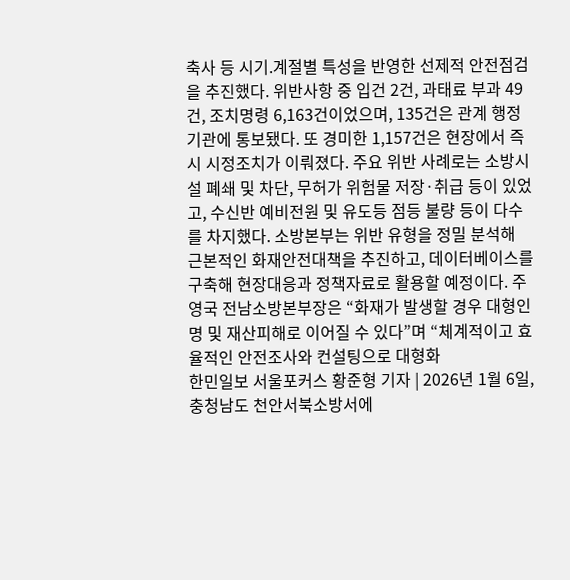축사 등 시기․계절별 특성을 반영한 선제적 안전점검을 추진했다. 위반사항 중 입건 2건, 과태료 부과 49건, 조치명령 6,163건이었으며, 135건은 관계 행정기관에 통보됐다. 또 경미한 1,157건은 현장에서 즉시 시정조치가 이뤄졌다. 주요 위반 사례로는 소방시설 폐쇄 및 차단, 무허가 위험물 저장·취급 등이 있었고, 수신반 예비전원 및 유도등 점등 불량 등이 다수를 차지했다. 소방본부는 위반 유형을 정밀 분석해 근본적인 화재안전대책을 추진하고, 데이터베이스를 구축해 현장대응과 정책자료로 활용할 예정이다. 주영국 전남소방본부장은 “화재가 발생할 경우 대형인명 및 재산피해로 이어질 수 있다”며 “체계적이고 효율적인 안전조사와 컨설팅으로 대형화
한민일보 서울포커스 황준형 기자 | 2026년 1월 6일, 충청남도 천안서북소방서에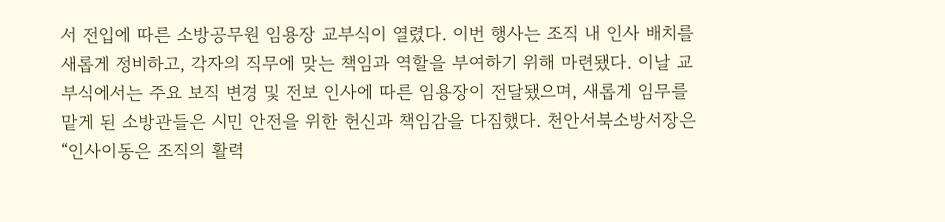서 전입에 따른 소방공무원 임용장 교부식이 열렸다. 이번 행사는 조직 내 인사 배치를 새롭게 정비하고, 각자의 직무에 맞는 책임과 역할을 부여하기 위해 마련됐다. 이날 교부식에서는 주요 보직 변경 및 전보 인사에 따른 임용장이 전달됐으며, 새롭게 임무를 맡게 된 소방관들은 시민 안전을 위한 헌신과 책임감을 다짐했다. 천안서북소방서장은 “인사이동은 조직의 활력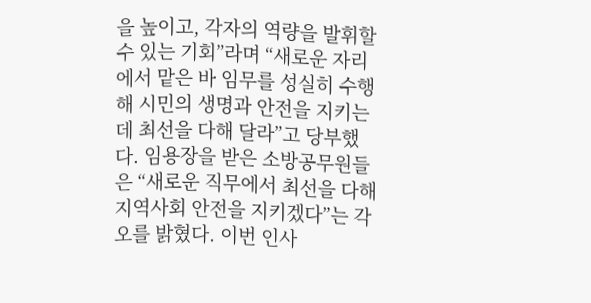을 높이고, 각자의 역량을 발휘할 수 있는 기회”라며 “새로운 자리에서 맡은 바 임무를 성실히 수행해 시민의 생명과 안전을 지키는 데 최선을 다해 달라”고 당부했다. 임용장을 받은 소방공무원들은 “새로운 직무에서 최선을 다해 지역사회 안전을 지키겠다”는 각오를 밝혔다. 이번 인사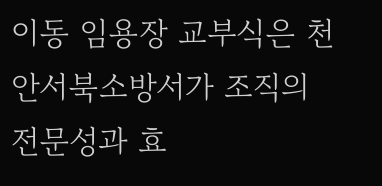이동 임용장 교부식은 천안서북소방서가 조직의 전문성과 효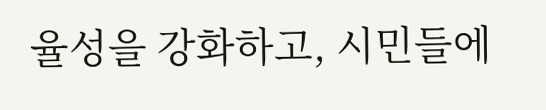율성을 강화하고, 시민들에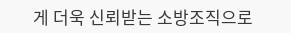게 더욱 신뢰받는 소방조직으로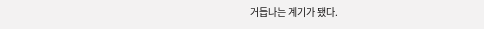거듭나는 계기가 됐다.